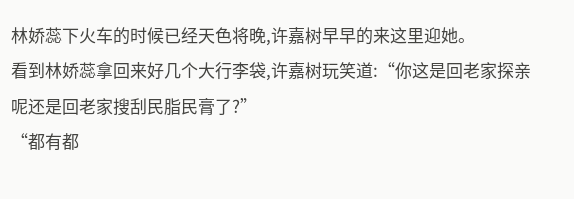林娇蕊下火车的时候已经天色将晚,许嘉树早早的来这里迎她。
看到林娇蕊拿回来好几个大行李袋,许嘉树玩笑道:“你这是回老家探亲呢还是回老家搜刮民脂民膏了?”
“都有都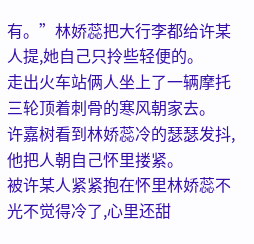有。”林娇蕊把大行李都给许某人提,她自己只拎些轻便的。
走出火车站俩人坐上了一辆摩托三轮顶着刺骨的寒风朝家去。
许嘉树看到林娇蕊冷的瑟瑟发抖,他把人朝自己怀里搂紧。
被许某人紧紧抱在怀里林娇蕊不光不觉得冷了,心里还甜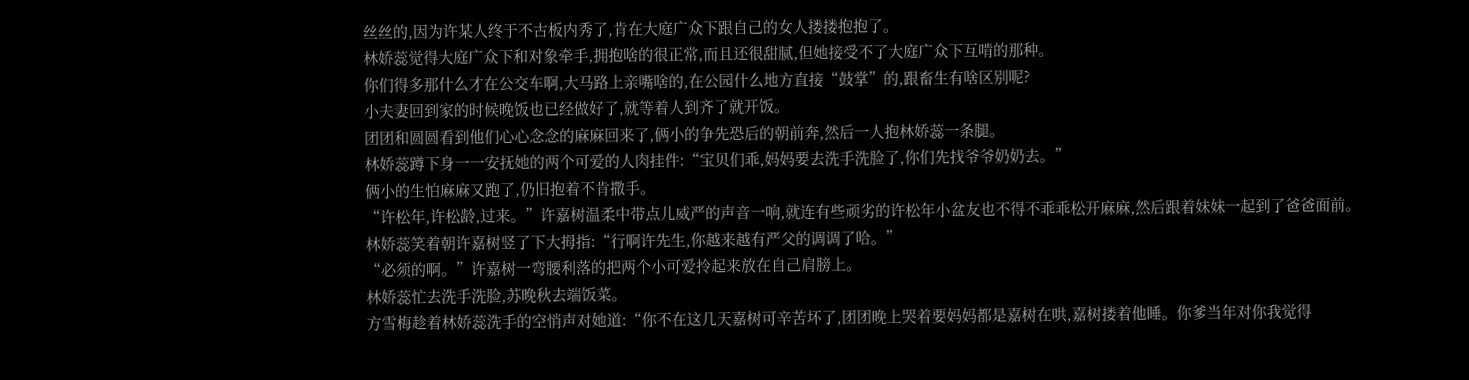丝丝的,因为许某人终于不古板内秀了,肯在大庭广众下跟自己的女人搂搂抱抱了。
林娇蕊觉得大庭广众下和对象牵手,拥抱啥的很正常,而且还很甜腻,但她接受不了大庭广众下互啃的那种。
你们得多那什么才在公交车啊,大马路上亲嘴啥的,在公园什么地方直接“鼓掌”的,跟畜生有啥区别呢?
小夫妻回到家的时候晚饭也已经做好了,就等着人到齐了就开饭。
团团和圆圆看到他们心心念念的麻麻回来了,俩小的争先恐后的朝前奔,然后一人抱林娇蕊一条腿。
林娇蕊蹲下身一一安抚她的两个可爱的人肉挂件:“宝贝们乖,妈妈要去洗手洗脸了,你们先找爷爷奶奶去。”
俩小的生怕麻麻又跑了,仍旧抱着不肯撒手。
“许松年,许松龄,过来。”许嘉树温柔中带点儿威严的声音一响,就连有些顽劣的许松年小盆友也不得不乖乖松开麻麻,然后跟着妹妹一起到了爸爸面前。
林娇蕊笑着朝许嘉树竖了下大拇指:“行啊许先生,你越来越有严父的调调了哈。”
“必须的啊。”许嘉树一弯腰利落的把两个小可爱拎起来放在自己肩膀上。
林娇蕊忙去洗手洗脸,苏晚秋去端饭菜。
方雪梅趁着林娇蕊洗手的空悄声对她道:“你不在这几天嘉树可辛苦坏了,团团晚上哭着要妈妈都是嘉树在哄,嘉树搂着他睡。你爹当年对你我觉得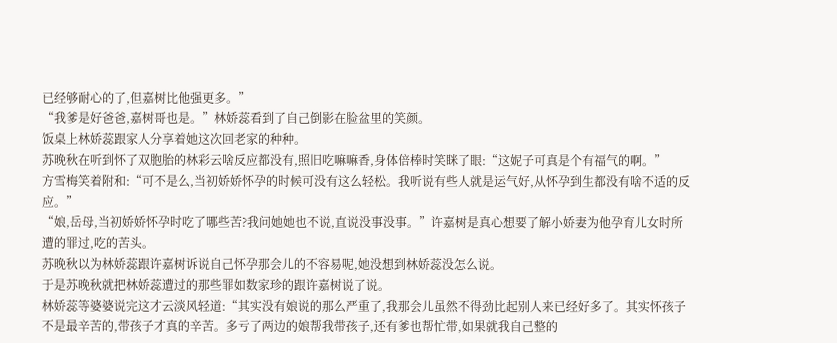已经够耐心的了,但嘉树比他强更多。”
“我爹是好爸爸,嘉树哥也是。”林娇蕊看到了自己倒影在脸盆里的笑颜。
饭桌上林娇蕊跟家人分享着她这次回老家的种种。
苏晚秋在听到怀了双胞胎的林彩云啥反应都没有,照旧吃嘛嘛香,身体倍棒时笑眯了眼:“这妮子可真是个有福气的啊。”
方雪梅笑着附和:“可不是么,当初娇娇怀孕的时候可没有这么轻松。我听说有些人就是运气好,从怀孕到生都没有啥不适的反应。”
“娘,岳母,当初娇娇怀孕时吃了哪些苦?我问她她也不说,直说没事没事。”许嘉树是真心想要了解小娇妻为他孕育儿女时所遭的罪过,吃的苦头。
苏晚秋以为林娇蕊跟许嘉树诉说自己怀孕那会儿的不容易呢,她没想到林娇蕊没怎么说。
于是苏晚秋就把林娇蕊遭过的那些罪如数家珍的跟许嘉树说了说。
林娇蕊等婆婆说完这才云淡风轻道:“其实没有娘说的那么严重了,我那会儿虽然不得劲比起别人来已经好多了。其实怀孩子不是最辛苦的,带孩子才真的辛苦。多亏了两边的娘帮我带孩子,还有爹也帮忙带,如果就我自己整的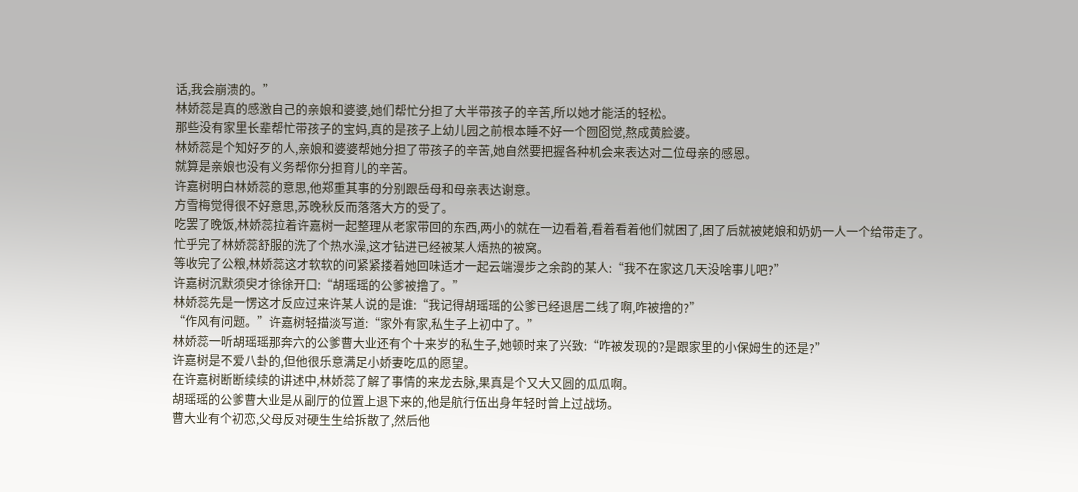话,我会崩溃的。”
林娇蕊是真的感激自己的亲娘和婆婆,她们帮忙分担了大半带孩子的辛苦,所以她才能活的轻松。
那些没有家里长辈帮忙带孩子的宝妈,真的是孩子上幼儿园之前根本睡不好一个囫囵觉,熬成黄脸婆。
林娇蕊是个知好歹的人,亲娘和婆婆帮她分担了带孩子的辛苦,她自然要把握各种机会来表达对二位母亲的感恩。
就算是亲娘也没有义务帮你分担育儿的辛苦。
许嘉树明白林娇蕊的意思,他郑重其事的分别跟岳母和母亲表达谢意。
方雪梅觉得很不好意思,苏晚秋反而落落大方的受了。
吃罢了晚饭,林娇蕊拉着许嘉树一起整理从老家带回的东西,两小的就在一边看着,看着看着他们就困了,困了后就被姥娘和奶奶一人一个给带走了。
忙乎完了林娇蕊舒服的洗了个热水澡,这才钻进已经被某人焐热的被窝。
等收完了公粮,林娇蕊这才软软的问紧紧搂着她回味适才一起云端漫步之余韵的某人:“我不在家这几天没啥事儿吧?”
许嘉树沉默须臾才徐徐开口:“胡瑶瑶的公爹被撸了。”
林娇蕊先是一愣这才反应过来许某人说的是谁:“我记得胡瑶瑶的公爹已经退居二线了啊,咋被撸的?”
“作风有问题。”许嘉树轻描淡写道:“家外有家,私生子上初中了。”
林娇蕊一听胡瑶瑶那奔六的公爹曹大业还有个十来岁的私生子,她顿时来了兴致:“咋被发现的?是跟家里的小保姆生的还是?”
许嘉树是不爱八卦的,但他很乐意满足小娇妻吃瓜的愿望。
在许嘉树断断续续的讲述中,林娇蕊了解了事情的来龙去脉,果真是个又大又圆的瓜瓜啊。
胡瑶瑶的公爹曹大业是从副厅的位置上退下来的,他是航行伍出身年轻时曾上过战场。
曹大业有个初恋,父母反对硬生生给拆散了,然后他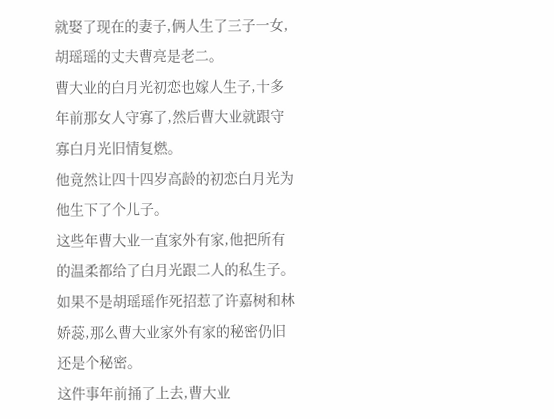就娶了现在的妻子,俩人生了三子一女,胡瑶瑶的丈夫曹亮是老二。
曹大业的白月光初恋也嫁人生子,十多年前那女人守寡了,然后曹大业就跟守寡白月光旧情复燃。
他竟然让四十四岁高龄的初恋白月光为他生下了个儿子。
这些年曹大业一直家外有家,他把所有的温柔都给了白月光跟二人的私生子。
如果不是胡瑶瑶作死招惹了许嘉树和林娇蕊,那么曹大业家外有家的秘密仍旧还是个秘密。
这件事年前捅了上去,曹大业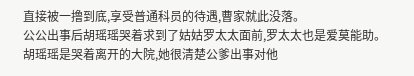直接被一撸到底,享受普通科员的待遇,曹家就此没落。
公公出事后胡瑶瑶哭着求到了姑姑罗太太面前,罗太太也是爱莫能助。
胡瑶瑶是哭着离开的大院,她很清楚公爹出事对他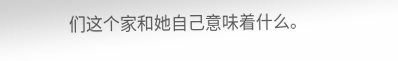们这个家和她自己意味着什么。